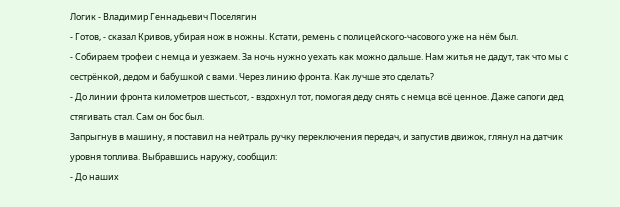Логик - Владимир Геннадьевич Поселягин
- Готов, - сказал Кривов, убирая нож в ножны. Кстати, ремень с полицейского-часового уже на нём был.
- Собираем трофеи с немца и уезжаем. За ночь нужно уехать как можно дальше. Нам житья не дадут, так что мы с сестрёнкой, дедом и бабушкой с вами. Через линию фронта. Как лучше это сделать?
- До линии фронта километров шестьсот, - вздохнул тот, помогая деду снять с немца всё ценное. Даже сапоги дед стягивать стал. Сам он бос был.
Запрыгнув в машину, я поставил на нейтраль ручку переключения передач, и запустив движок, глянул на датчик уровня топлива. Выбравшись наружу, сообщил:
- До наших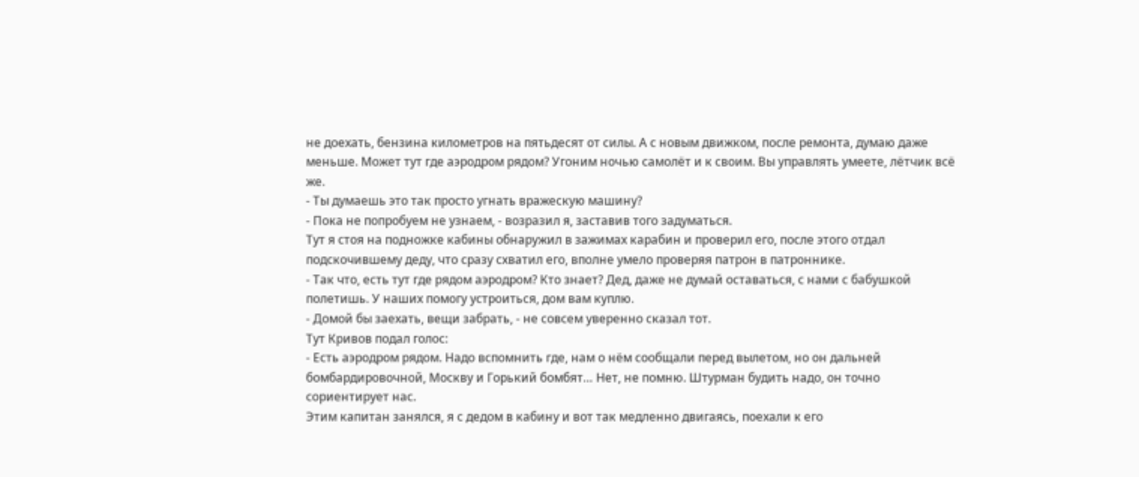не доехать, бензина километров на пятьдесят от силы. А с новым движком, после ремонта, думаю даже меньше. Может тут где аэродром рядом? Угоним ночью самолёт и к своим. Вы управлять умеете, лётчик всё же.
- Ты думаешь это так просто угнать вражескую машину?
- Пока не попробуем не узнаем, - возразил я, заставив того задуматься.
Тут я стоя на подножке кабины обнаружил в зажимах карабин и проверил его, после этого отдал подскочившему деду, что сразу схватил его, вполне умело проверяя патрон в патроннике.
- Так что, есть тут где рядом аэродром? Кто знает? Дед, даже не думай оставаться, с нами с бабушкой полетишь. У наших помогу устроиться, дом вам куплю.
- Домой бы заехать, вещи забрать, - не совсем уверенно сказал тот.
Тут Кривов подал голос:
- Есть аэродром рядом. Надо вспомнить где, нам о нём сообщали перед вылетом, но он дальней бомбардировочной, Москву и Горький бомбят… Нет, не помню. Штурман будить надо, он точно сориентирует нас.
Этим капитан занялся, я с дедом в кабину и вот так медленно двигаясь, поехали к его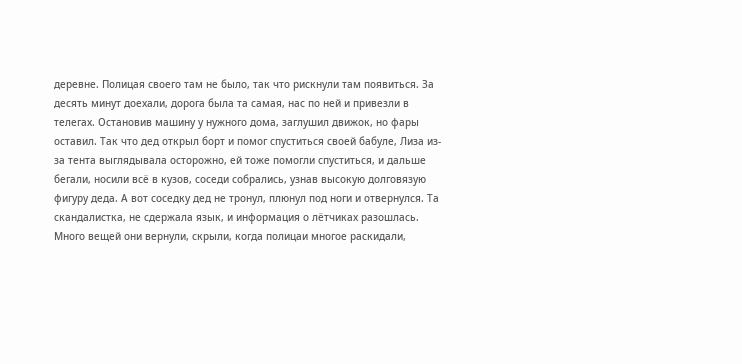деревне. Полицая своего там не было, так что рискнули там появиться. За десять минут доехали, дорога была та самая, нас по ней и привезли в телегах. Остановив машину у нужного дома, заглушил движок, но фары оставил. Так что дед открыл борт и помог спуститься своей бабуле, Лиза из-за тента выглядывала осторожно, ей тоже помогли спуститься, и дальше бегали, носили всё в кузов, соседи собрались, узнав высокую долговязую фигуру деда. А вот соседку дед не тронул, плюнул под ноги и отвернулся. Та скандалистка, не сдержала язык, и информация о лётчиках разошлась. Много вещей они вернули, скрыли, когда полицаи многое раскидали,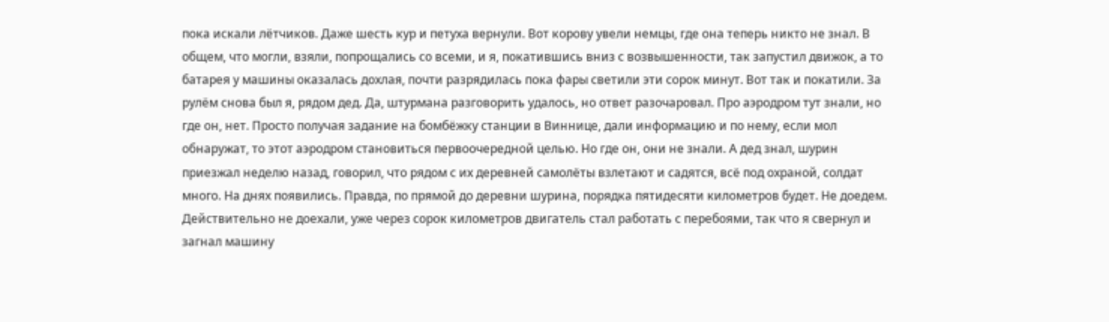пока искали лётчиков. Даже шесть кур и петуха вернули. Вот корову увели немцы, где она теперь никто не знал. В общем, что могли, взяли, попрощались со всеми, и я, покатившись вниз с возвышенности, так запустил движок, а то батарея у машины оказалась дохлая, почти разрядилась пока фары светили эти сорок минут. Вот так и покатили. За рулём снова был я, рядом дед. Да, штурмана разговорить удалось, но ответ разочаровал. Про аэродром тут знали, но где он, нет. Просто получая задание на бомбёжку станции в Виннице, дали информацию и по нему, если мол обнаружат, то этот аэродром становиться первоочередной целью. Но где он, они не знали. А дед знал, шурин приезжал неделю назад, говорил, что рядом с их деревней самолёты взлетают и садятся, всё под охраной, солдат много. На днях появились. Правда, по прямой до деревни шурина, порядка пятидесяти километров будет. Не доедем.
Действительно не доехали, уже через сорок километров двигатель стал работать с перебоями, так что я свернул и загнал машину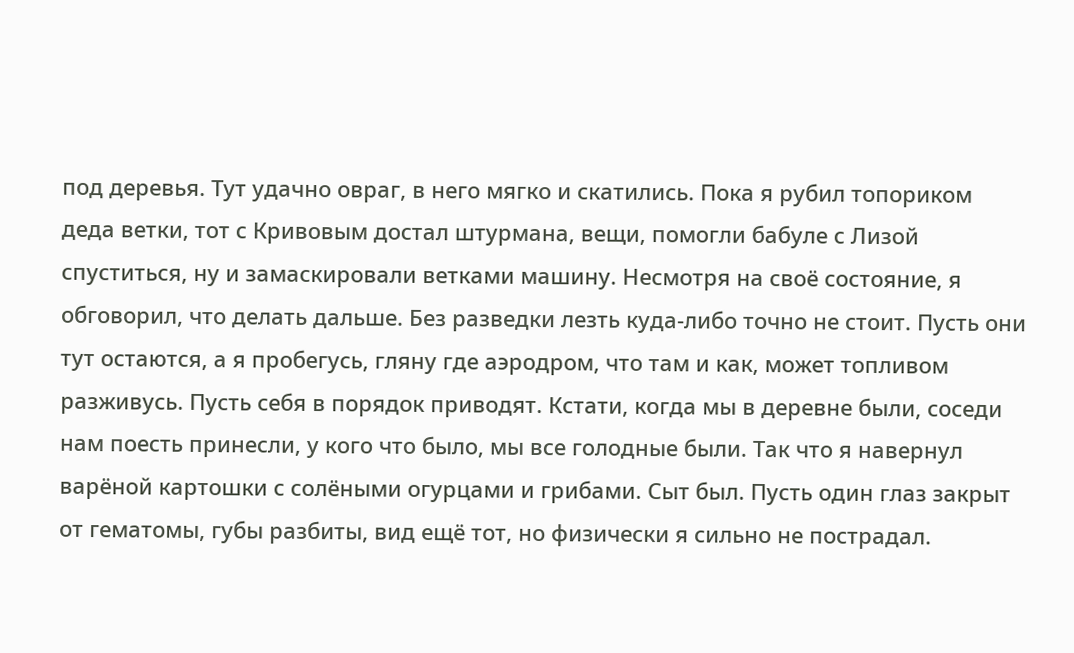под деревья. Тут удачно овраг, в него мягко и скатились. Пока я рубил топориком деда ветки, тот с Кривовым достал штурмана, вещи, помогли бабуле с Лизой спуститься, ну и замаскировали ветками машину. Несмотря на своё состояние, я обговорил, что делать дальше. Без разведки лезть куда-либо точно не стоит. Пусть они тут остаются, а я пробегусь, гляну где аэродром, что там и как, может топливом разживусь. Пусть себя в порядок приводят. Кстати, когда мы в деревне были, соседи нам поесть принесли, у кого что было, мы все голодные были. Так что я навернул варёной картошки с солёными огурцами и грибами. Сыт был. Пусть один глаз закрыт от гематомы, губы разбиты, вид ещё тот, но физически я сильно не пострадал.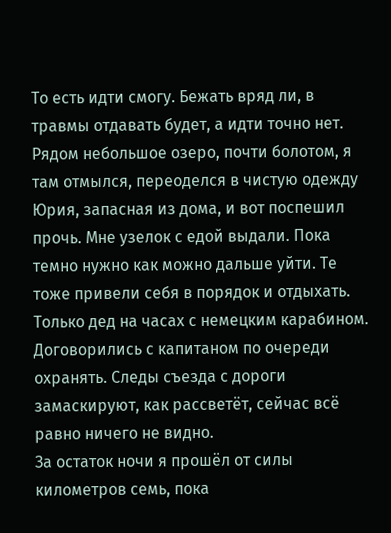То есть идти смогу. Бежать вряд ли, в травмы отдавать будет, а идти точно нет. Рядом небольшое озеро, почти болотом, я там отмылся, переоделся в чистую одежду Юрия, запасная из дома, и вот поспешил прочь. Мне узелок с едой выдали. Пока темно нужно как можно дальше уйти. Те тоже привели себя в порядок и отдыхать. Только дед на часах с немецким карабином. Договорились с капитаном по очереди охранять. Следы съезда с дороги замаскируют, как рассветёт, сейчас всё равно ничего не видно.
За остаток ночи я прошёл от силы километров семь, пока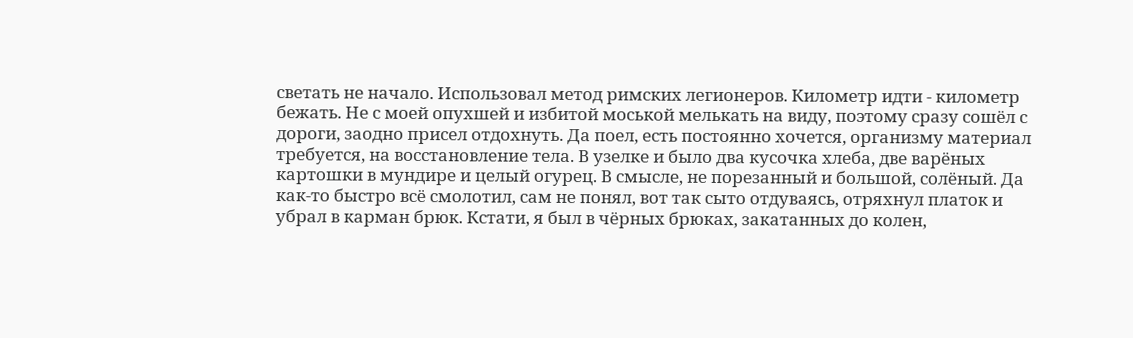светать не начало. Использовал метод римских легионеров. Километр идти - километр бежать. Не с моей опухшей и избитой моськой мелькать на виду, поэтому сразу сошёл с дороги, заодно присел отдохнуть. Да поел, есть постоянно хочется, организму материал требуется, на восстановление тела. В узелке и было два кусочка хлеба, две варёных картошки в мундире и целый огурец. В смысле, не порезанный и большой, солёный. Да как-то быстро всё смолотил, сам не понял, вот так сыто отдуваясь, отряхнул платок и убрал в карман брюк. Кстати, я был в чёрных брюках, закатанных до колен,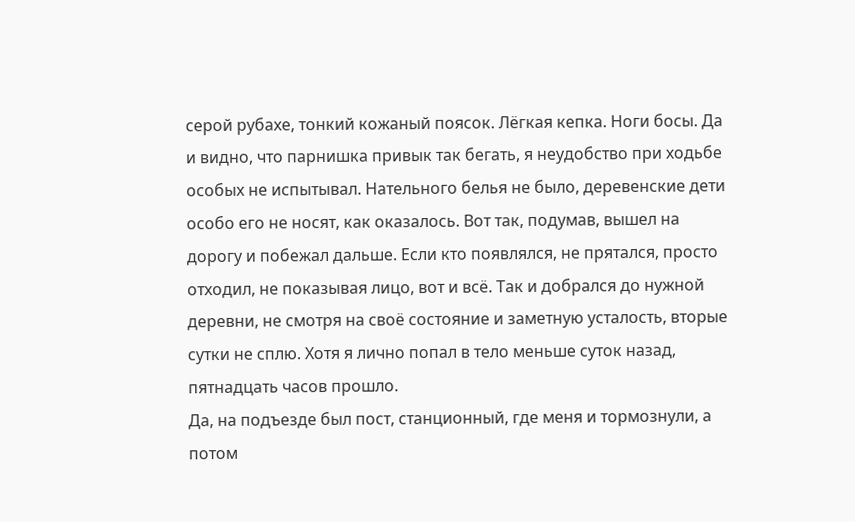серой рубахе, тонкий кожаный поясок. Лёгкая кепка. Ноги босы. Да и видно, что парнишка привык так бегать, я неудобство при ходьбе особых не испытывал. Нательного белья не было, деревенские дети особо его не носят, как оказалось. Вот так, подумав, вышел на дорогу и побежал дальше. Если кто появлялся, не прятался, просто отходил, не показывая лицо, вот и всё. Так и добрался до нужной деревни, не смотря на своё состояние и заметную усталость, вторые сутки не сплю. Хотя я лично попал в тело меньше суток назад, пятнадцать часов прошло.
Да, на подъезде был пост, станционный, где меня и тормознули, а потом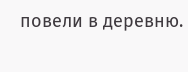повели в деревню.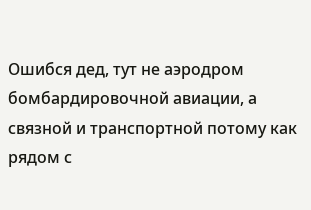Ошибся дед, тут не аэродром бомбардировочной авиации, а связной и транспортной потому как рядом с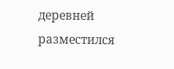деревней разместился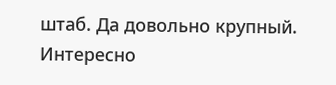штаб. Да довольно крупный. Интересно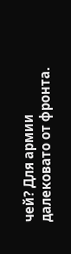чей? Для армии далековато от фронта.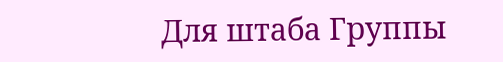Для штаба Группы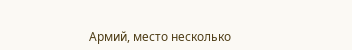Армий, место несколько